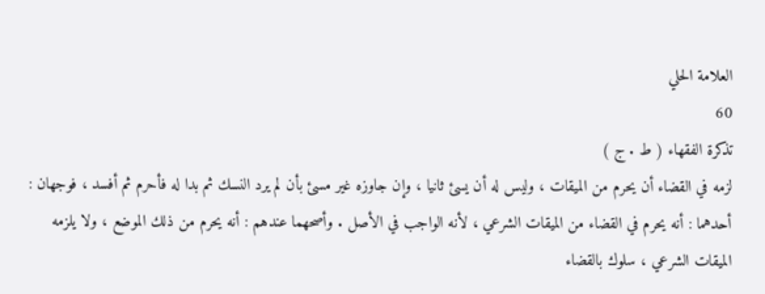العلامة الحلي
60
تذكرة الفقهاء ( ط . ج )
لزمه في القضاء أن يحرم من الميقات ، وليس له أن يسئ ثانيا ، وإن جاوزه غير مسئ بأن لم يرد النسك ثم بدا له فأحرم ثم أفسد ، فوجهان : أحدهما : أنه يحرم في القضاء من الميقات الشرعي ، لأنه الواجب في الأصل . وأصحهما عندهم : أنه يحرم من ذلك الموضع ، ولا يلزمه الميقات الشرعي ، سلوك بالقضاء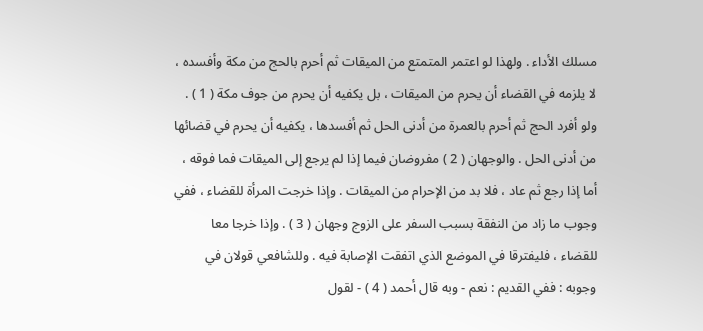مسلك الأداء . ولهذا لو اعتمر المتمتع من الميقات ثم أحرم بالحج من مكة وأفسده ، لا يلزمه في القضاء أن يحرم من الميقات ، بل يكفيه أن يحرم من جوف مكة ( 1 ) . ولو أفرد الحج ثم أحرم بالعمرة من أدنى الحل ثم أفسدها ، يكفيه أن يحرم في قضائها من أدنى الحل . والوجهان ( 2 ) مفروضان فيما إذا لم يرجع إلى الميقات فما فوقه ، أما إذا رجع ثم عاد ، فلا بد من الإحرام من الميقات . وإذا خرجت المرأة للقضاء ، ففي وجوب ما زاد من النفقة بسبب السفر على الزوج وجهان ( 3 ) . وإذا خرجا معا للقضاء ، فليفترقا في الموضع الذي اتفقت الإصابة فيه . وللشافعي قولان في وجوبه : ففي القديم : نعم - وبه قال أحمد ( 4 ) - لقول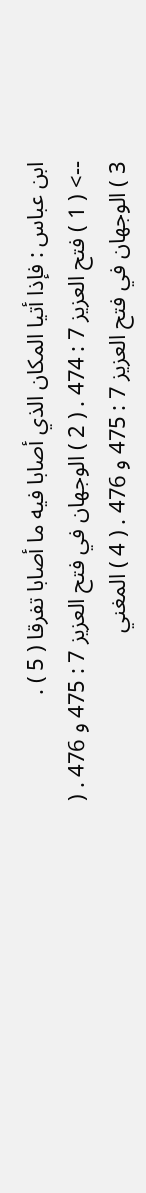ابن عباس : فإذا أتيا المكان الذي أصابا فيه ما أصابا تفرقا ( 5 ) .
--> ( 1 ) فتح العزيز 7 : 474 . ( 2 ) الوجهان في فتح العزيز 7 : 475 و 476 . ( 3 ) الوجهان في فتح العزيز 7 : 475 و 476 . ( 4 ) المغني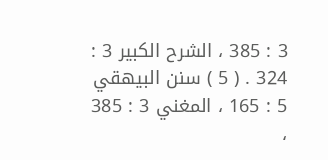3 : 385 ، الشرح الكبير 3 : 324 . ( 5 ) سنن البيهقي 5 : 165 ، المغني 3 : 385 ،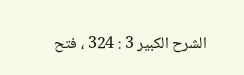الشرح الكبير 3 : 324 ، فتح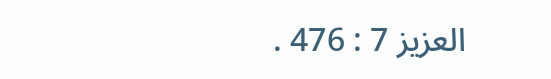العزيز 7 : 476 .